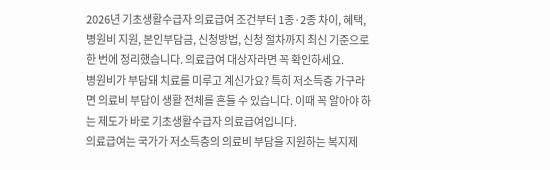2026년 기초생활수급자 의료급여 조건부터 1종·2종 차이, 혜택, 병원비 지원, 본인부담금, 신청방법, 신청 절차까지 최신 기준으로 한 번에 정리했습니다. 의료급여 대상자라면 꼭 확인하세요.
병원비가 부담돼 치료를 미루고 계신가요? 특히 저소득층 가구라면 의료비 부담이 생활 전체를 흔들 수 있습니다. 이때 꼭 알아야 하는 제도가 바로 기초생활수급자 의료급여입니다.
의료급여는 국가가 저소득층의 의료비 부담을 지원하는 복지제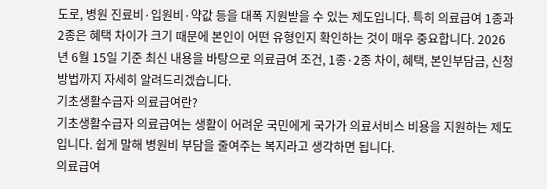도로, 병원 진료비·입원비·약값 등을 대폭 지원받을 수 있는 제도입니다. 특히 의료급여 1종과 2종은 혜택 차이가 크기 때문에 본인이 어떤 유형인지 확인하는 것이 매우 중요합니다. 2026년 6월 15일 기준 최신 내용을 바탕으로 의료급여 조건, 1종·2종 차이, 혜택, 본인부담금, 신청 방법까지 자세히 알려드리겠습니다.
기초생활수급자 의료급여란?
기초생활수급자 의료급여는 생활이 어려운 국민에게 국가가 의료서비스 비용을 지원하는 제도입니다. 쉽게 말해 병원비 부담을 줄여주는 복지라고 생각하면 됩니다.
의료급여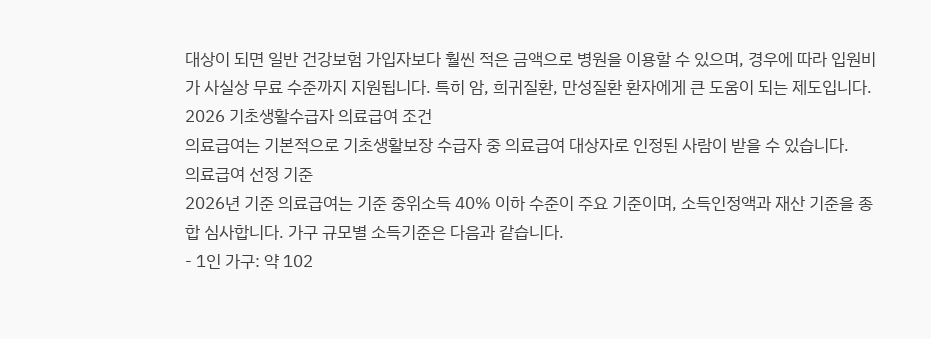대상이 되면 일반 건강보험 가입자보다 훨씬 적은 금액으로 병원을 이용할 수 있으며, 경우에 따라 입원비가 사실상 무료 수준까지 지원됩니다. 특히 암, 희귀질환, 만성질환 환자에게 큰 도움이 되는 제도입니다.
2026 기초생활수급자 의료급여 조건
의료급여는 기본적으로 기초생활보장 수급자 중 의료급여 대상자로 인정된 사람이 받을 수 있습니다.
의료급여 선정 기준
2026년 기준 의료급여는 기준 중위소득 40% 이하 수준이 주요 기준이며, 소득인정액과 재산 기준을 종합 심사합니다. 가구 규모별 소득기준은 다음과 같습니다.
- 1인 가구: 약 102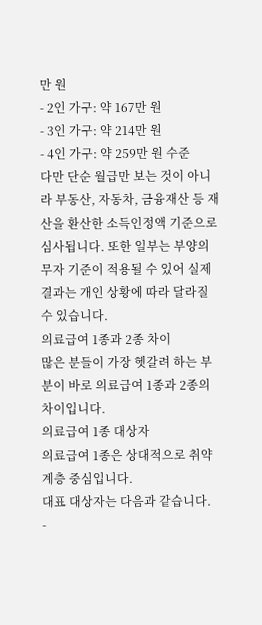만 원
- 2인 가구: 약 167만 원
- 3인 가구: 약 214만 원
- 4인 가구: 약 259만 원 수준
다만 단순 월급만 보는 것이 아니라 부동산, 자동차, 금융재산 등 재산을 환산한 소득인정액 기준으로 심사됩니다. 또한 일부는 부양의무자 기준이 적용될 수 있어 실제 결과는 개인 상황에 따라 달라질 수 있습니다.
의료급여 1종과 2종 차이
많은 분들이 가장 헷갈려 하는 부분이 바로 의료급여 1종과 2종의 차이입니다.
의료급여 1종 대상자
의료급여 1종은 상대적으로 취약계층 중심입니다.
대표 대상자는 다음과 같습니다.
-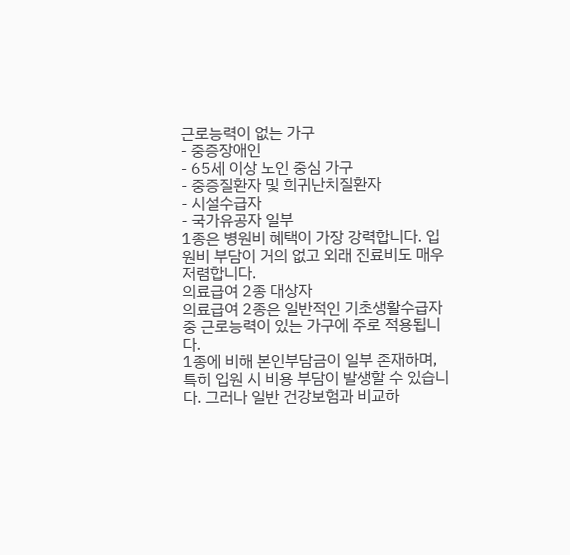근로능력이 없는 가구
- 중증장애인
- 65세 이상 노인 중심 가구
- 중증질환자 및 희귀난치질환자
- 시설수급자
- 국가유공자 일부
1종은 병원비 혜택이 가장 강력합니다. 입원비 부담이 거의 없고 외래 진료비도 매우 저렴합니다.
의료급여 2종 대상자
의료급여 2종은 일반적인 기초생활수급자 중 근로능력이 있는 가구에 주로 적용됩니다.
1종에 비해 본인부담금이 일부 존재하며, 특히 입원 시 비용 부담이 발생할 수 있습니다. 그러나 일반 건강보험과 비교하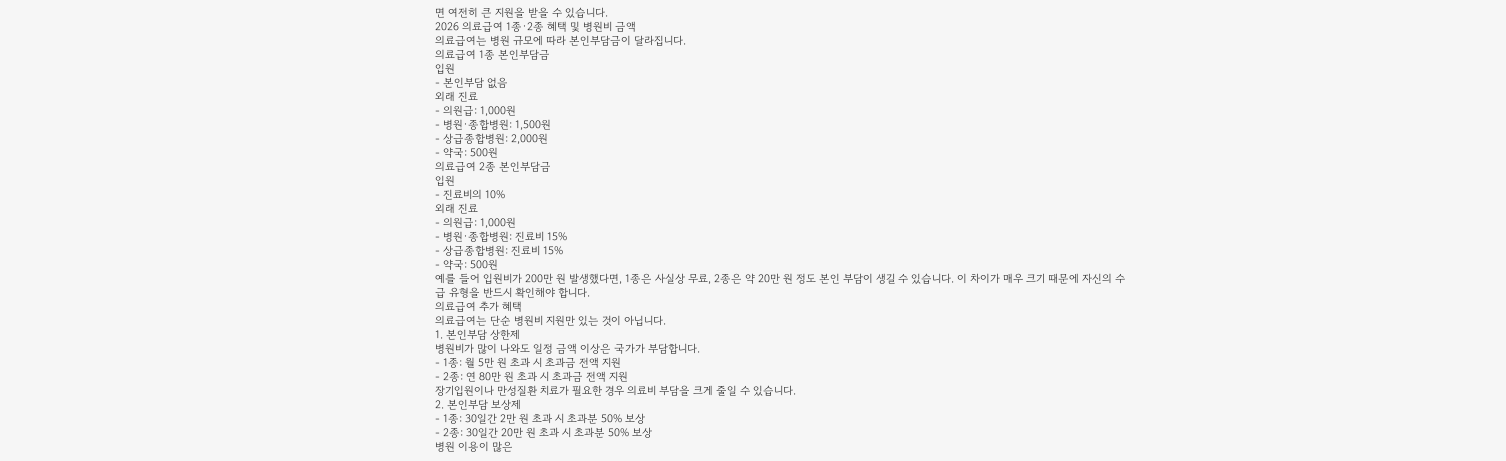면 여전히 큰 지원을 받을 수 있습니다.
2026 의료급여 1종·2종 혜택 및 병원비 금액
의료급여는 병원 규모에 따라 본인부담금이 달라집니다.
의료급여 1종 본인부담금
입원
- 본인부담 없음
외래 진료
- 의원급: 1,000원
- 병원·종합병원: 1,500원
- 상급종합병원: 2,000원
- 약국: 500원
의료급여 2종 본인부담금
입원
- 진료비의 10%
외래 진료
- 의원급: 1,000원
- 병원·종합병원: 진료비 15%
- 상급종합병원: 진료비 15%
- 약국: 500원
예를 들어 입원비가 200만 원 발생했다면, 1종은 사실상 무료, 2종은 약 20만 원 정도 본인 부담이 생길 수 있습니다. 이 차이가 매우 크기 때문에 자신의 수급 유형을 반드시 확인해야 합니다.
의료급여 추가 혜택
의료급여는 단순 병원비 지원만 있는 것이 아닙니다.
1. 본인부담 상한제
병원비가 많이 나와도 일정 금액 이상은 국가가 부담합니다.
- 1종: 월 5만 원 초과 시 초과금 전액 지원
- 2종: 연 80만 원 초과 시 초과금 전액 지원
장기입원이나 만성질환 치료가 필요한 경우 의료비 부담을 크게 줄일 수 있습니다.
2. 본인부담 보상제
- 1종: 30일간 2만 원 초과 시 초과분 50% 보상
- 2종: 30일간 20만 원 초과 시 초과분 50% 보상
병원 이용이 많은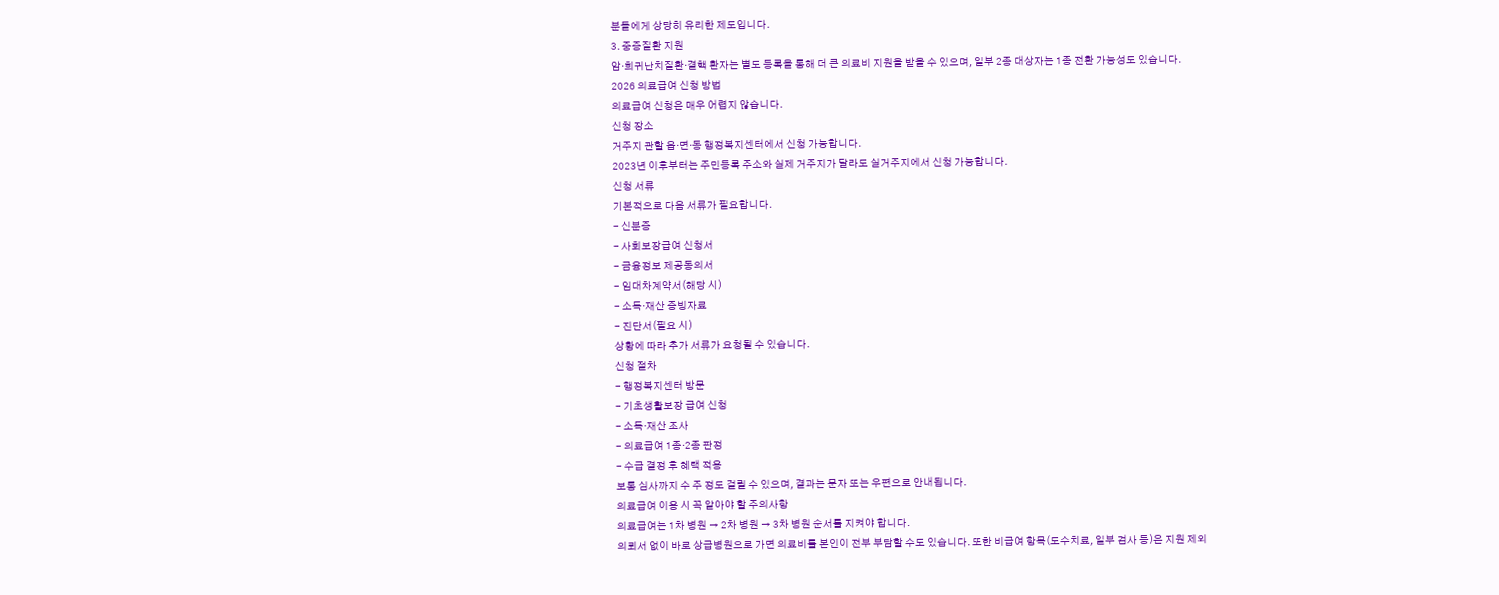분들에게 상당히 유리한 제도입니다.
3. 중증질환 지원
암·희귀난치질환·결핵 환자는 별도 등록을 통해 더 큰 의료비 지원을 받을 수 있으며, 일부 2종 대상자는 1종 전환 가능성도 있습니다.
2026 의료급여 신청 방법
의료급여 신청은 매우 어렵지 않습니다.
신청 장소
거주지 관할 읍·면·동 행정복지센터에서 신청 가능합니다.
2023년 이후부터는 주민등록 주소와 실제 거주지가 달라도 실거주지에서 신청 가능합니다.
신청 서류
기본적으로 다음 서류가 필요합니다.
- 신분증
- 사회보장급여 신청서
- 금융정보 제공동의서
- 임대차계약서(해당 시)
- 소득·재산 증빙자료
- 진단서(필요 시)
상황에 따라 추가 서류가 요청될 수 있습니다.
신청 절차
- 행정복지센터 방문
- 기초생활보장 급여 신청
- 소득·재산 조사
- 의료급여 1종·2종 판정
- 수급 결정 후 혜택 적용
보통 심사까지 수 주 정도 걸릴 수 있으며, 결과는 문자 또는 우편으로 안내됩니다.
의료급여 이용 시 꼭 알아야 할 주의사항
의료급여는 1차 병원 → 2차 병원 → 3차 병원 순서를 지켜야 합니다.
의뢰서 없이 바로 상급병원으로 가면 의료비를 본인이 전부 부담할 수도 있습니다. 또한 비급여 항목(도수치료, 일부 검사 등)은 지원 제외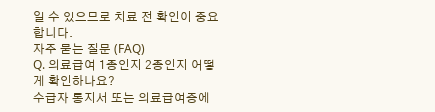일 수 있으므로 치료 전 확인이 중요합니다.
자주 묻는 질문 (FAQ)
Q. 의료급여 1종인지 2종인지 어떻게 확인하나요?
수급자 통지서 또는 의료급여증에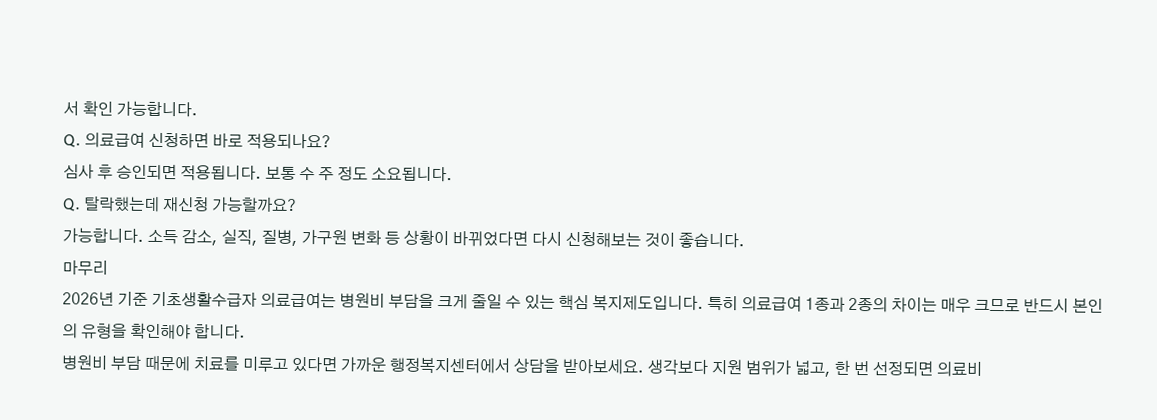서 확인 가능합니다.
Q. 의료급여 신청하면 바로 적용되나요?
심사 후 승인되면 적용됩니다. 보통 수 주 정도 소요됩니다.
Q. 탈락했는데 재신청 가능할까요?
가능합니다. 소득 감소, 실직, 질병, 가구원 변화 등 상황이 바뀌었다면 다시 신청해보는 것이 좋습니다.
마무리
2026년 기준 기초생활수급자 의료급여는 병원비 부담을 크게 줄일 수 있는 핵심 복지제도입니다. 특히 의료급여 1종과 2종의 차이는 매우 크므로 반드시 본인의 유형을 확인해야 합니다.
병원비 부담 때문에 치료를 미루고 있다면 가까운 행정복지센터에서 상담을 받아보세요. 생각보다 지원 범위가 넓고, 한 번 선정되면 의료비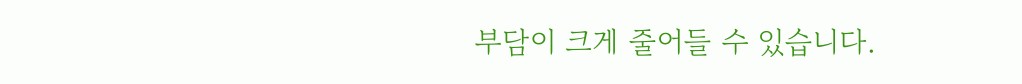부담이 크게 줄어들 수 있습니다.